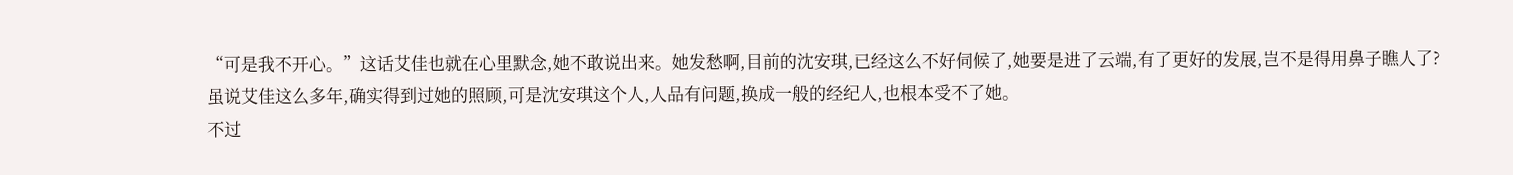“可是我不开心。”这话艾佳也就在心里默念,她不敢说出来。她发愁啊,目前的沈安琪,已经这么不好伺候了,她要是进了云端,有了更好的发展,岂不是得用鼻子瞧人了?
虽说艾佳这么多年,确实得到过她的照顾,可是沈安琪这个人,人品有问题,换成一般的经纪人,也根本受不了她。
不过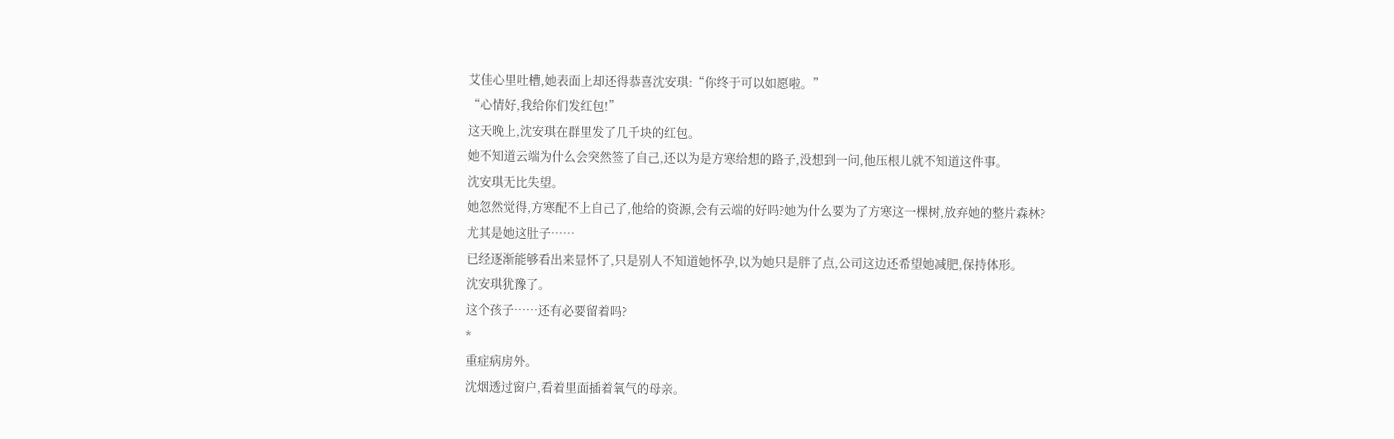艾佳心里吐槽,她表面上却还得恭喜沈安琪:“你终于可以如愿啦。”
“心情好,我给你们发红包!”
这天晚上,沈安琪在群里发了几千块的红包。
她不知道云端为什么会突然签了自己,还以为是方寒给想的路子,没想到一问,他压根儿就不知道这件事。
沈安琪无比失望。
她忽然觉得,方寒配不上自己了,他给的资源,会有云端的好吗?她为什么要为了方寒这一棵树,放弃她的整片森林?
尤其是她这肚子……
已经逐渐能够看出来显怀了,只是别人不知道她怀孕,以为她只是胖了点,公司这边还希望她减肥,保持体形。
沈安琪犹豫了。
这个孩子……还有必要留着吗?
*
重症病房外。
沈烟透过窗户,看着里面插着氧气的母亲。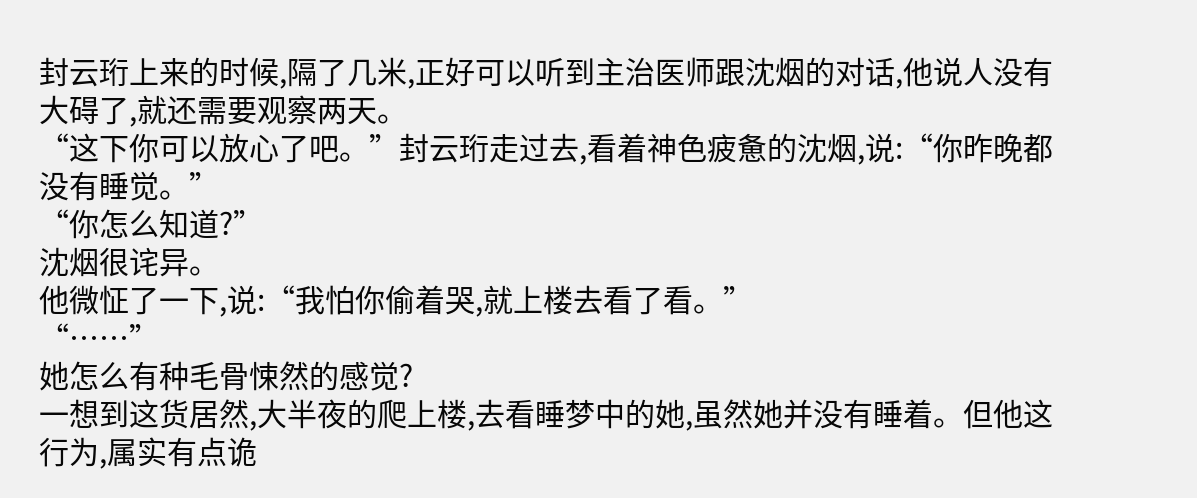封云珩上来的时候,隔了几米,正好可以听到主治医师跟沈烟的对话,他说人没有大碍了,就还需要观察两天。
“这下你可以放心了吧。”封云珩走过去,看着神色疲惫的沈烟,说:“你昨晚都没有睡觉。”
“你怎么知道?”
沈烟很诧异。
他微怔了一下,说:“我怕你偷着哭,就上楼去看了看。”
“……”
她怎么有种毛骨悚然的感觉?
一想到这货居然,大半夜的爬上楼,去看睡梦中的她,虽然她并没有睡着。但他这行为,属实有点诡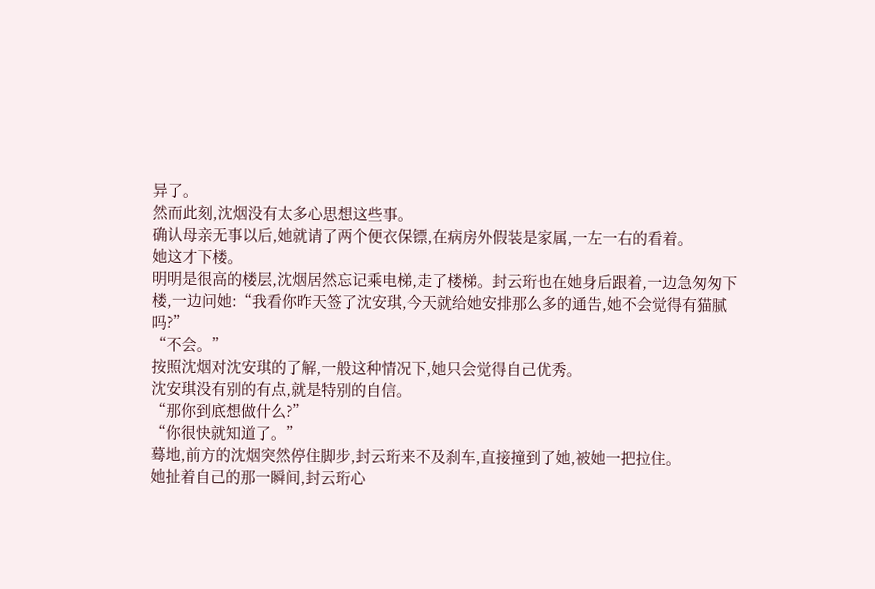异了。
然而此刻,沈烟没有太多心思想这些事。
确认母亲无事以后,她就请了两个便衣保镖,在病房外假装是家属,一左一右的看着。
她这才下楼。
明明是很高的楼层,沈烟居然忘记乘电梯,走了楼梯。封云珩也在她身后跟着,一边急匆匆下楼,一边问她:“我看你昨天签了沈安琪,今天就给她安排那么多的通告,她不会觉得有猫腻吗?”
“不会。”
按照沈烟对沈安琪的了解,一般这种情况下,她只会觉得自己优秀。
沈安琪没有别的有点,就是特别的自信。
“那你到底想做什么?”
“你很快就知道了。”
蓦地,前方的沈烟突然停住脚步,封云珩来不及刹车,直接撞到了她,被她一把拉住。
她扯着自己的那一瞬间,封云珩心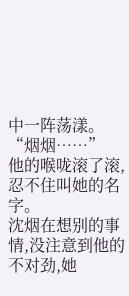中一阵荡漾。
“烟烟……”
他的喉咙滚了滚,忍不住叫她的名字。
沈烟在想别的事情,没注意到他的不对劲,她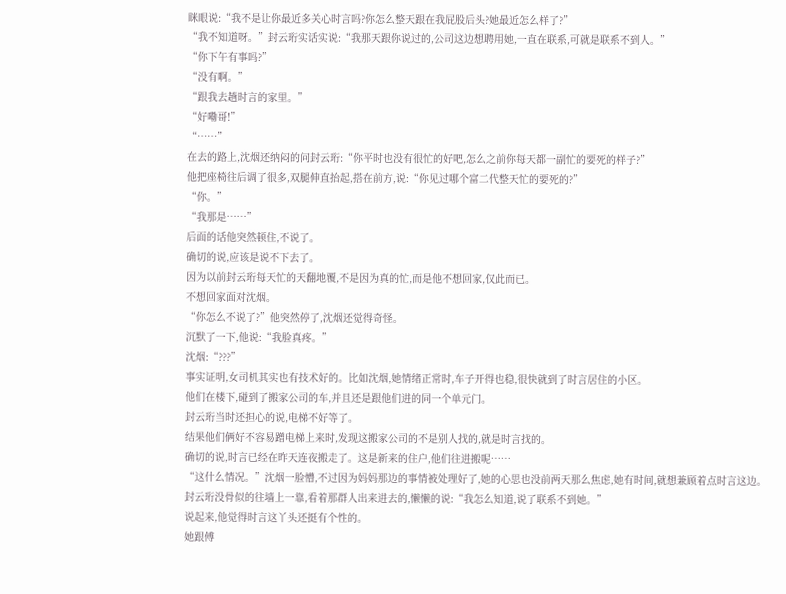眯眼说:“我不是让你最近多关心时言吗?你怎么整天跟在我屁股后头?她最近怎么样了?”
“我不知道呀。”封云珩实话实说:“我那天跟你说过的,公司这边想聘用她,一直在联系,可就是联系不到人。”
“你下午有事吗?”
“没有啊。”
“跟我去趟时言的家里。”
“好嘞哥!”
“……”
在去的路上,沈烟还纳闷的问封云珩:“你平时也没有很忙的好吧,怎么之前你每天都一副忙的要死的样子?”
他把座椅往后调了很多,双腿伸直抬起,搭在前方,说:“你见过哪个富二代整天忙的要死的?”
“你。”
“我那是……”
后面的话他突然顿住,不说了。
确切的说,应该是说不下去了。
因为以前封云珩每天忙的天翻地覆,不是因为真的忙,而是他不想回家,仅此而已。
不想回家面对沈烟。
“你怎么不说了?”他突然停了,沈烟还觉得奇怪。
沉默了一下,他说:“我脸真疼。”
沈烟:“???”
事实证明,女司机其实也有技术好的。比如沈烟,她情绪正常时,车子开得也稳,很快就到了时言居住的小区。
他们在楼下,碰到了搬家公司的车,并且还是跟他们进的同一个单元门。
封云珩当时还担心的说,电梯不好等了。
结果他们俩好不容易蹭电梯上来时,发现这搬家公司的不是别人找的,就是时言找的。
确切的说,时言已经在昨天连夜搬走了。这是新来的住户,他们往进搬呢……
“这什么情况。”沈烟一脸懵,不过因为妈妈那边的事情被处理好了,她的心思也没前两天那么焦虑,她有时间,就想兼顾着点时言这边。
封云珩没骨似的往墙上一靠,看着那群人出来进去的,懒懒的说:“我怎么知道,说了联系不到她。”
说起来,他觉得时言这丫头还挺有个性的。
她跟傅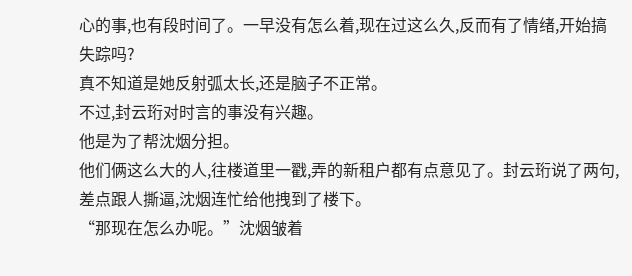心的事,也有段时间了。一早没有怎么着,现在过这么久,反而有了情绪,开始搞失踪吗?
真不知道是她反射弧太长,还是脑子不正常。
不过,封云珩对时言的事没有兴趣。
他是为了帮沈烟分担。
他们俩这么大的人,往楼道里一戳,弄的新租户都有点意见了。封云珩说了两句,差点跟人撕逼,沈烟连忙给他拽到了楼下。
“那现在怎么办呢。”沈烟皱着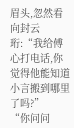眉头,忽然看向封云珩:“我给傅心打电话,你觉得他能知道小言搬到哪里了吗?”
“你问问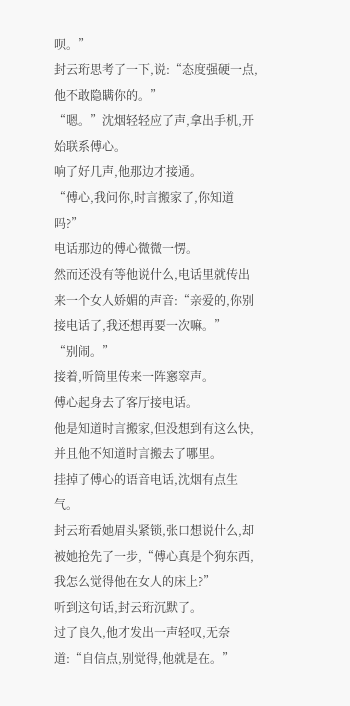呗。”
封云珩思考了一下,说:“态度强硬一点,他不敢隐瞒你的。”
“嗯。”沈烟轻轻应了声,拿出手机,开始联系傅心。
响了好几声,他那边才接通。
“傅心,我问你,时言搬家了,你知道吗?”
电话那边的傅心微微一愣。
然而还没有等他说什么,电话里就传出来一个女人娇媚的声音:“亲爱的,你别接电话了,我还想再要一次嘛。”
“别闹。”
接着,听筒里传来一阵窸窣声。
傅心起身去了客厅接电话。
他是知道时言搬家,但没想到有这么快,并且他不知道时言搬去了哪里。
挂掉了傅心的语音电话,沈烟有点生气。
封云珩看她眉头紧锁,张口想说什么,却被她抢先了一步,“傅心真是个狗东西,我怎么觉得他在女人的床上?”
听到这句话,封云珩沉默了。
过了良久,他才发出一声轻叹,无奈道:“自信点,别觉得,他就是在。”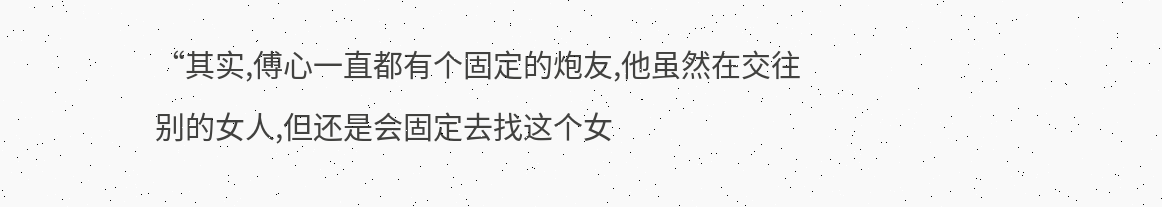“其实,傅心一直都有个固定的炮友,他虽然在交往别的女人,但还是会固定去找这个女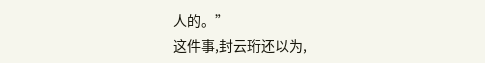人的。”
这件事,封云珩还以为,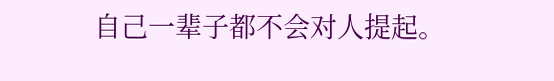自己一辈子都不会对人提起。